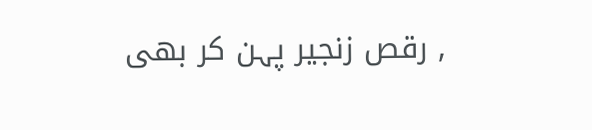, رقص زنجیر پہن کر بھی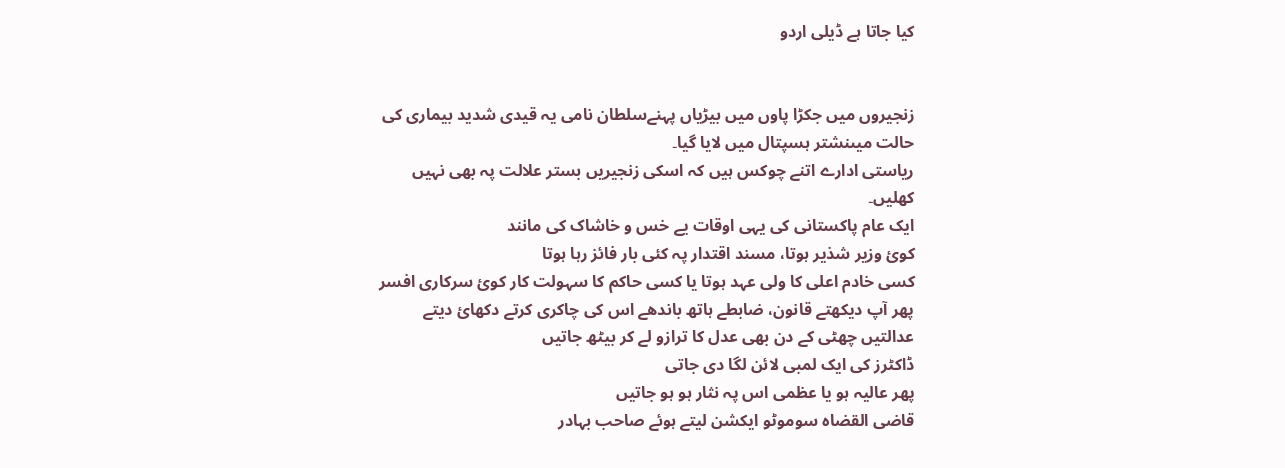کیا جاتا ہے ڈیلی اردو


زنجیروں میں جکڑا پاوں میں بیڑیاں پہنےسلطان نامی یہ قیدی شدید بیماری کی حالت میںنشتر ہسپتال میں لایا گیا۔
ریاستی ادارے اتنے چوکس ہیں کہ اسکی زنجیریں بستر علالت پہ بھی نہیں کھلیں۔
ایک عام پاکستانی کی یہی اوقات یے خس و خاشاک کی مانند
کوئ وزیر شذیر ہوتا، مسند اقتدار پہ کئی بار فائز رہا ہوتا
کسی خادم اعلی کا ولی عہد ہوتا یا کسی حاکم کا سہولت کار کوئ سرکاری افسر
پھر آپ دیکھتے قانون، ضابطے ہاتھ باندھے اس کی چاکری کرتے دکھائ دیتے
عدالتیں چھٹی کے دن بھی عدل کا ترازو لے کر بیٹھ جاتیں
ڈاکٹرز کی ایک لمبی لائن لگا دی جاتی
پھر عالیہ ہو یا عظمی اس پہ نثار ہو ہو جاتیں
قاضی القضاہ سوموٹو ایکشن لیتے ہوئے صاحب بہادر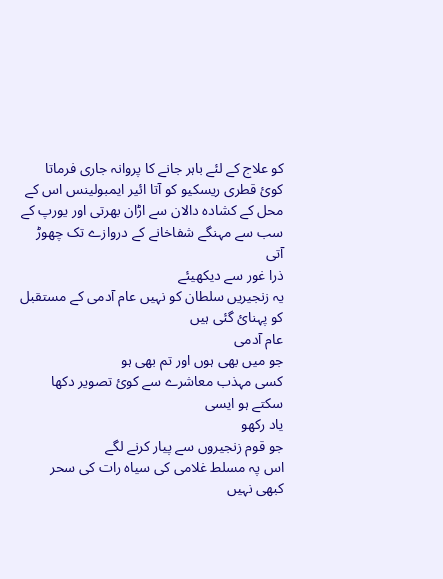کو علاج کے لئے باہر جانے کا پروانہ جاری فرماتا
کوئ قطری ریسکیو کو آتا ائیر ایمبولینس اس کے محل کے کشادہ دالان سے اڑان بھرتی اور یورپ کے سب سے مہنگے شفاخانے کے دروازے تک چھوڑ آتی
ذرا غور سے دیکھیئے
یہ زنجیریں سلطان کو نہیں عام آدمی کے مستقبل کو پہنائ گئی ہیں
عام آدمی
جو میں بھی ہوں اور تم بھی ہو
کسی مہذب معاشرے سے کوئ تصویر دکھا سکتے ہو ایسی
یاد رکھو
جو قوم زنجیروں سے پیار کرنے لگے
اس پہ مسلط غلامی کی سیاہ رات کی سحر کبھی نہیں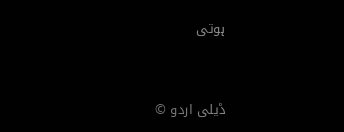ہوتی


ڈیلی اردو ©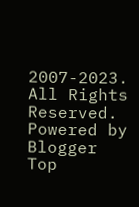2007-2023. All Rights Reserved. Powered by Blogger
Top